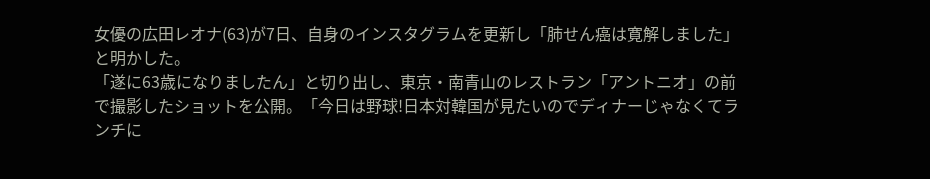女優の広田レオナ(63)が7日、自身のインスタグラムを更新し「肺せん癌は寛解しました」と明かした。
「遂に63歳になりましたん」と切り出し、東京・南青山のレストラン「アントニオ」の前で撮影したショットを公開。「今日は野球!日本対韓国が見たいのでディナーじゃなくてランチに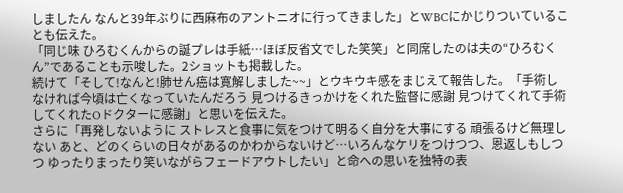しましたん なんと39年ぶりに西麻布のアントニオに行ってきました」とWBCにかじりついていることも伝えた。
「同じ味 ひろむくんからの誕プレは手紙…ほぼ反省文でした笑笑」と同席したのは夫の“ひろむくん”であることも示唆した。2ショットも掲載した。
続けて「そして!なんと!肺せん癌は寛解しました~~」とウキウキ感をまじえて報告した。「手術しなければ今頃は亡くなっていたんだろう 見つけるきっかけをくれた監督に感謝 見つけてくれて手術してくれたOドクターに感謝」と思いを伝えた。
さらに「再発しないように ストレスと食事に気をつけて明るく自分を大事にする 頑張るけど無理しない あと、どのくらいの日々があるのかわからないけど…いろんなケリをつけつつ、恩返しもしつつ ゆったりまったり笑いながらフェードアウトしたい」と命への思いを独特の表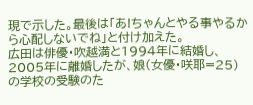現で示した。最後は「あ!ちゃんとやる事やるから心配しないでね」と付け加えた。
広田は俳優・吹越満と1994年に結婚し、2005年に離婚したが、娘(女優・咲耶=25)の学校の受験のた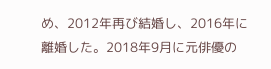め、2012年再び結婚し、2016年に離婚した。2018年9月に元俳優の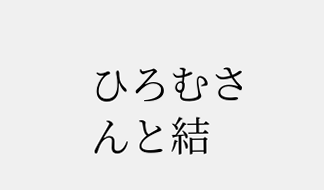ひろむさんと結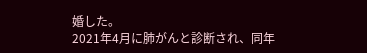婚した。
2021年4月に肺がんと診断され、同年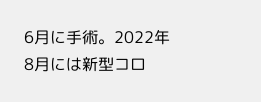6月に手術。2022年8月には新型コロ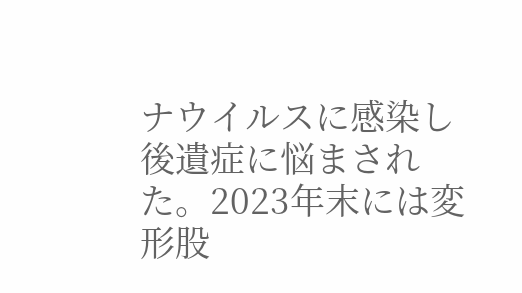ナウイルスに感染し後遺症に悩まされた。2023年末には変形股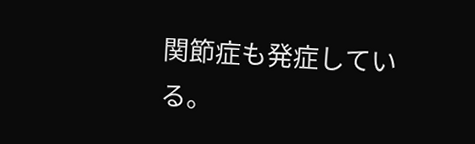関節症も発症している。